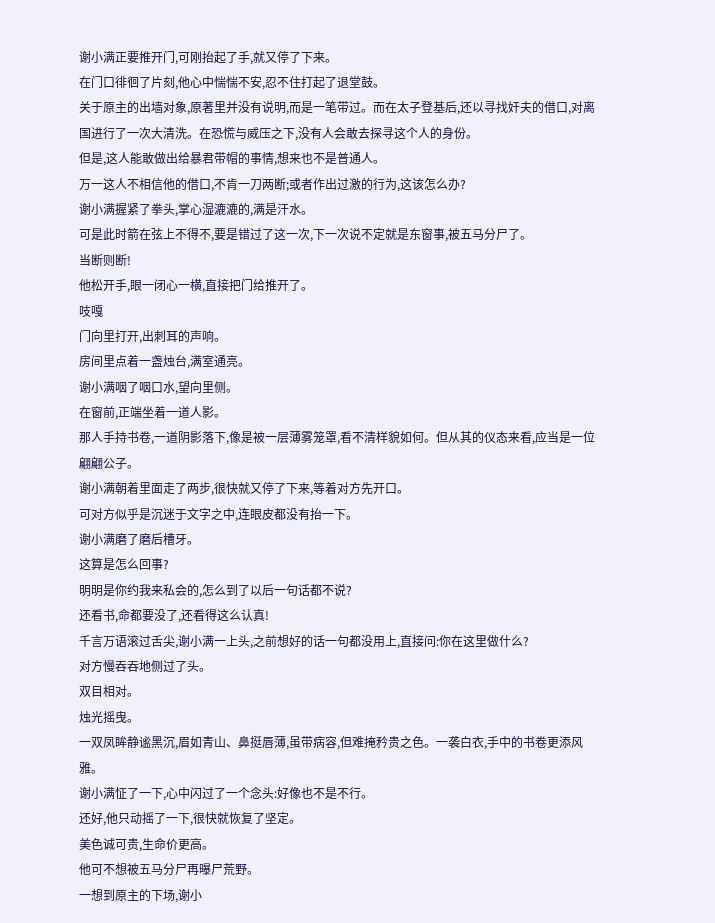谢小满正要推开门,可刚抬起了手,就又停了下来。
在门口徘徊了片刻,他心中惴惴不安,忍不住打起了退堂鼓。
关于原主的出墙对象,原著里并没有说明,而是一笔带过。而在太子登基后,还以寻找奸夫的借口,对离国进行了一次大清洗。在恐慌与威压之下,没有人会敢去探寻这个人的身份。
但是,这人能敢做出给暴君带帽的事情,想来也不是普通人。
万一这人不相信他的借口,不肯一刀两断;或者作出过激的行为,这该怎么办?
谢小满握紧了拳头,掌心湿漉漉的,满是汗水。
可是此时箭在弦上不得不,要是错过了这一次,下一次说不定就是东窗事,被五马分尸了。
当断则断!
他松开手,眼一闭心一横,直接把门给推开了。
吱嘎
门向里打开,出刺耳的声响。
房间里点着一盏烛台,满室通亮。
谢小满咽了咽口水,望向里侧。
在窗前,正端坐着一道人影。
那人手持书卷,一道阴影落下,像是被一层薄雾笼罩,看不清样貌如何。但从其的仪态来看,应当是一位翩翩公子。
谢小满朝着里面走了两步,很快就又停了下来,等着对方先开口。
可对方似乎是沉迷于文字之中,连眼皮都没有抬一下。
谢小满磨了磨后槽牙。
这算是怎么回事?
明明是你约我来私会的,怎么到了以后一句话都不说?
还看书,命都要没了,还看得这么认真!
千言万语滚过舌尖,谢小满一上头,之前想好的话一句都没用上,直接问:你在这里做什么?
对方慢吞吞地侧过了头。
双目相对。
烛光摇曳。
一双凤眸静谧黑沉,眉如青山、鼻挺唇薄,虽带病容,但难掩矜贵之色。一袭白衣,手中的书卷更添风雅。
谢小满怔了一下,心中闪过了一个念头:好像也不是不行。
还好,他只动摇了一下,很快就恢复了坚定。
美色诚可贵,生命价更高。
他可不想被五马分尸再曝尸荒野。
一想到原主的下场,谢小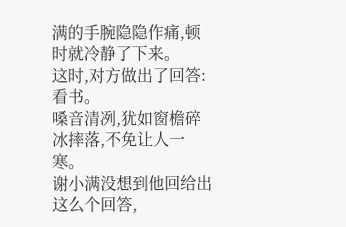满的手腕隐隐作痛,顿时就冷静了下来。
这时,对方做出了回答:看书。
嗓音清冽,犹如窗檐碎冰摔落,不免让人一寒。
谢小满没想到他回给出这么个回答,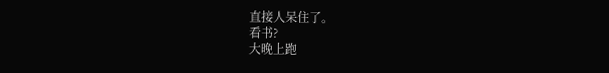直接人呆住了。
看书?
大晚上跑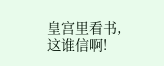皇宫里看书,这谁信啊!